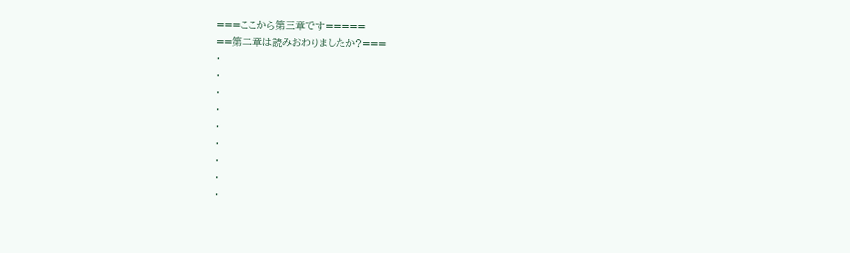===ここから第三章です=====
==第二章は読みおわりましたか?===
・
・
・
・
・
・
・
・
・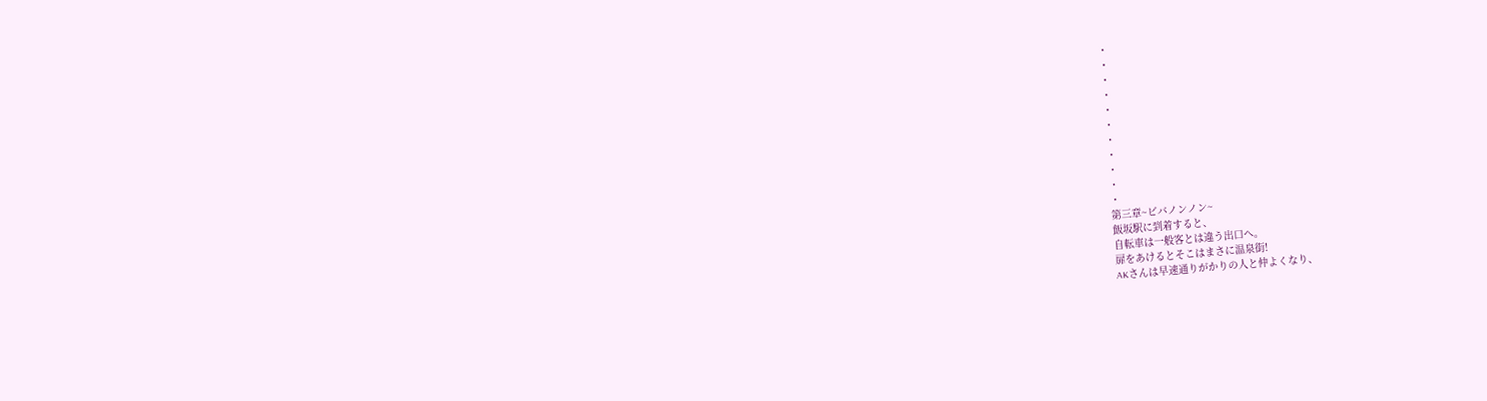・
・
・
・
・
・
・
・
・
・
・
第三章~ビバノンノン~
飯坂駅に到着すると、
自転車は一般客とは違う出口へ。
扉をあけるとそこはまさに温泉街!
AKさんは早速通りがかりの人と仲よくなり、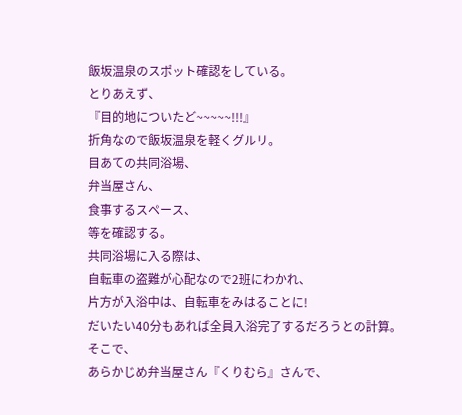飯坂温泉のスポット確認をしている。
とりあえず、
『目的地についたど~~~~~!!!』
折角なので飯坂温泉を軽くグルリ。
目あての共同浴場、
弁当屋さん、
食事するスペース、
等を確認する。
共同浴場に入る際は、
自転車の盗難が心配なので2班にわかれ、
片方が入浴中は、自転車をみはることに!
だいたい40分もあれば全員入浴完了するだろうとの計算。
そこで、
あらかじめ弁当屋さん『くりむら』さんで、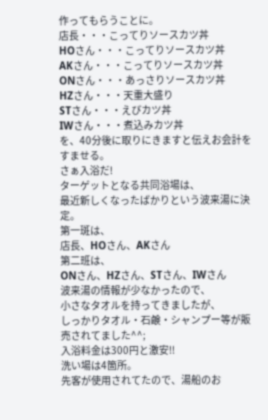作ってもらうことに。
店長・・・こってりソースカツ丼
HOさん・・・こってりソースカツ丼
AKさん・・・こってりソースカツ丼
ONさん・・・あっさりソースカツ丼
HZさん・・・天重大盛り
STさん・・・えびカツ丼
IWさん・・・煮込みカツ丼
を、40分後に取りにきますと伝えお会計をすませる。
さぁ入浴だ!
ターゲットとなる共同浴場は、
最近新しくなったばかりという波来湯に決定。
第一斑は、
店長、HOさん、AKさん
第二班は、
ONさん、HZさん、STさん、IWさん
波来湯の情報が少なかったので、
小さなタオルを持ってきましたが、
しっかりタオル・石鹸・シャンプー等が販売されてました^^;
入浴料金は300円と激安!!
洗い場は4箇所。
先客が使用されてたので、湯船のお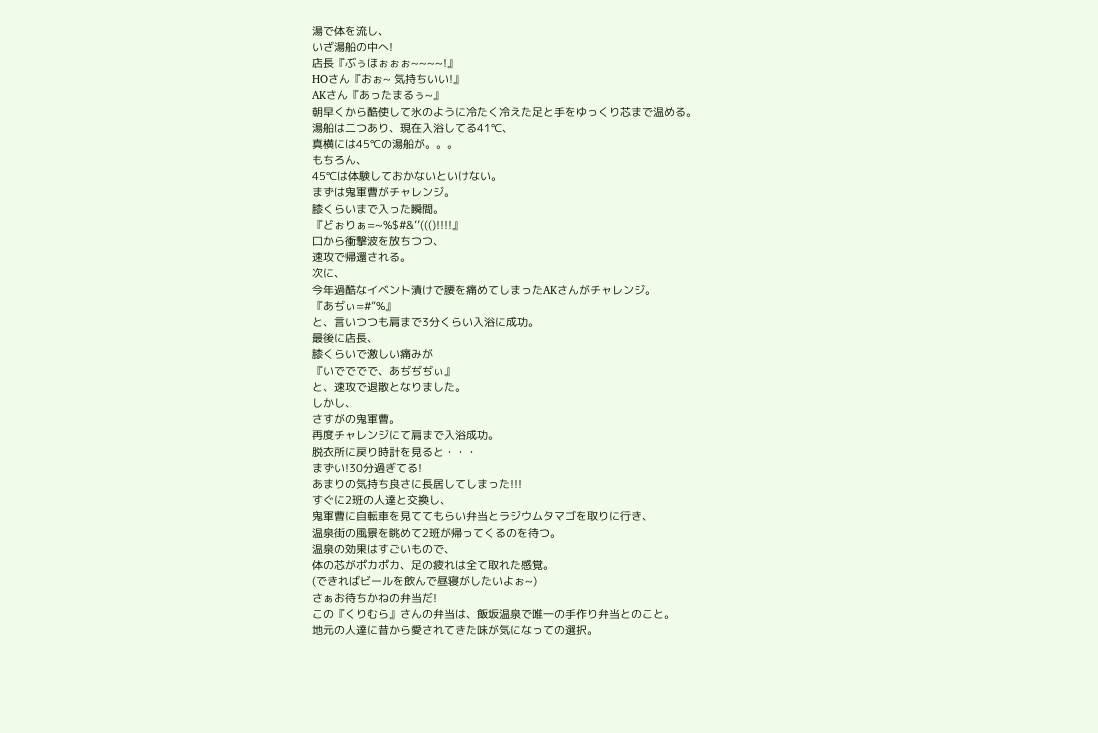湯で体を流し、
いざ湯船の中へ!
店長『ぶぅほぉぉぉ~~~~!』
HOさん『おぉ~ 気持ちいい!』
AKさん『あったまるぅ~』
朝早くから酷使して氷のように冷たく冷えた足と手をゆっくり芯まで温める。
湯船は二つあり、現在入浴してる41℃、
真横には45℃の湯船が。。。
もちろん、
45℃は体験しておかないといけない。
まずは鬼軍曹がチャレンジ。
膝くらいまで入った瞬間。
『どぉりぁ=~%$#&’’((()!!!!』
口から衝撃波を放ちつつ、
速攻で帰還される。
次に、
今年過酷なイベント漬けで腰を痛めてしまったAKさんがチャレンジ。
『あぢぃ=#”%』
と、言いつつも肩まで3分くらい入浴に成功。
最後に店長、
膝くらいで激しい痛みが
『いでででで、あぢぢぢぃ』
と、速攻で退散となりました。
しかし、
さすがの鬼軍曹。
再度チャレンジにて肩まで入浴成功。
脱衣所に戻り時計を見ると・・・
まずい!30分過ぎてる!
あまりの気持ち良さに長居してしまった!!!
すぐに2班の人達と交換し、
鬼軍曹に自転車を見ててもらい弁当とラジウムタマゴを取りに行き、
温泉街の風景を眺めて2班が帰ってくるのを待つ。
温泉の効果はすごいもので、
体の芯がポカポカ、足の疲れは全て取れた感覚。
(できればビールを飲んで昼寝がしたいよぉ~)
さぁお待ちかねの弁当だ!
この『くりむら』さんの弁当は、飯坂温泉で唯一の手作り弁当とのこと。
地元の人達に昔から愛されてきた味が気になっての選択。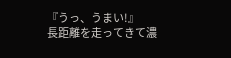『うっ、うまい!』
長距離を走ってきて濃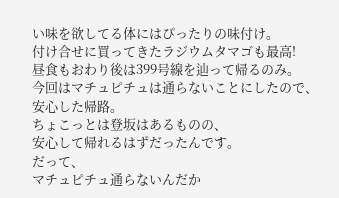い味を欲してる体にはぴったりの味付け。
付け合せに買ってきたラジウムタマゴも最高!
昼食もおわり後は399号線を辿って帰るのみ。
今回はマチュピチュは通らないことにしたので、
安心した帰路。
ちょこっとは登坂はあるものの、
安心して帰れるはずだったんです。
だって、
マチュピチュ通らないんだか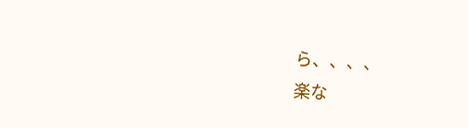ら、、、、
楽な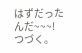はずだったんだ~~~!
つづく。